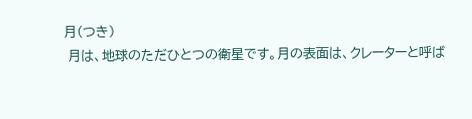月(つき)
 月は、地球のただひとつの衛星です。月の表面は、クレーターと呼ば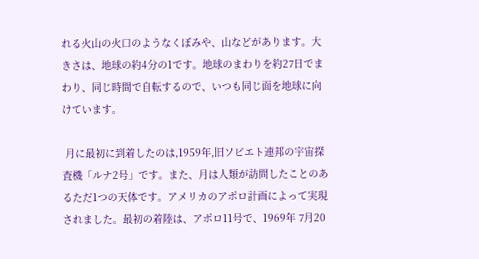れる火山の火口のようなくぼみや、山などがあります。大きさは、地球の約4分の1です。地球のまわりを約27日でまわり、同じ時間で自転するので、いつも同じ面を地球に向けています。

 月に最初に到着したのは,1959年,旧ソビエト連邦の宇宙探査機「ルナ2号」です。また、月は人類が訪問したことのあるただ1つの天体です。アメリカのアポロ計画によって実現されました。最初の着陸は、アポロ11号で、1969年 7月20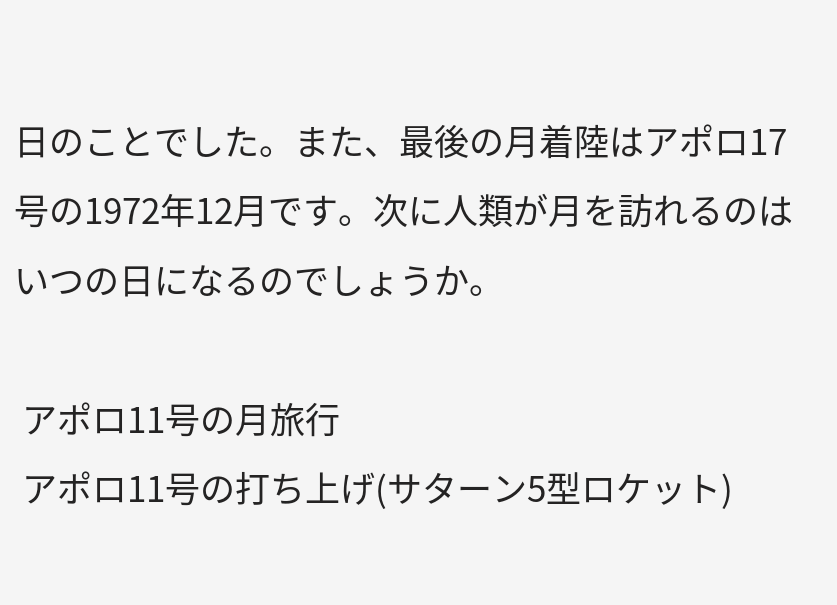日のことでした。また、最後の月着陸はアポロ17号の1972年12月です。次に人類が月を訪れるのはいつの日になるのでしょうか。

 アポロ11号の月旅行
 アポロ11号の打ち上げ(サターン5型ロケット)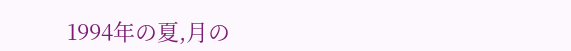1994年の夏,月の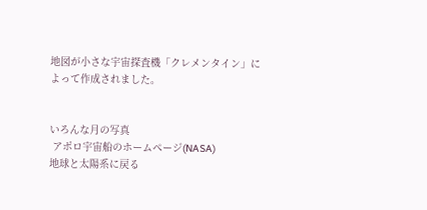地図が小さな宇宙探査機「クレメンタイン」によって作成されました。


いろんな月の写真
 アポロ宇宙船のホームページ(NASA)
地球と太陽系に戻る